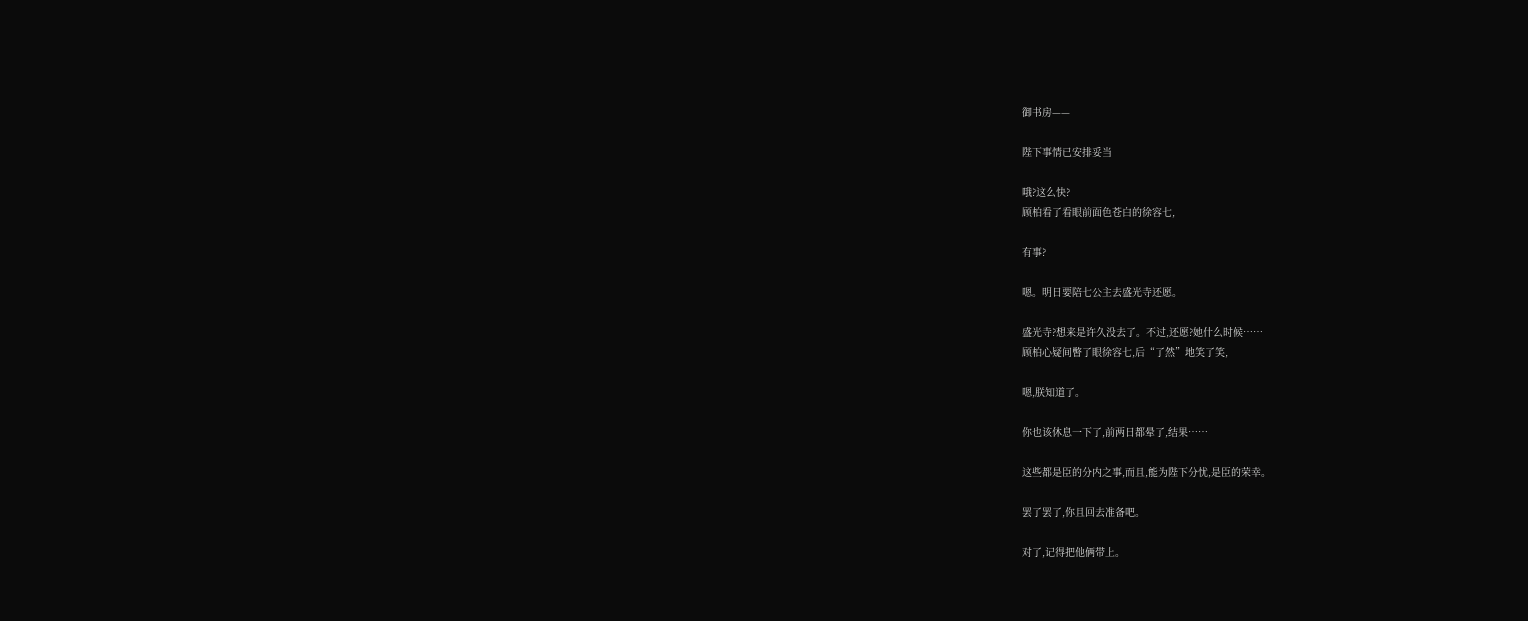御书房——

陛下事情已安排妥当

哦?这么快?
顾柏看了看眼前面色苍白的徐容七,

有事?

嗯。明日要陪七公主去盛光寺还愿。

盛光寺?想来是许久没去了。不过,还愿?她什么时候……
顾柏心疑间瞥了眼徐容七,后“了然”地笑了笑,

嗯,朕知道了。

你也该休息一下了,前两日都晕了,结果……

这些都是臣的分内之事,而且,能为陛下分忧,是臣的荣幸。

罢了罢了,你且回去准备吧。

对了,记得把他俩带上。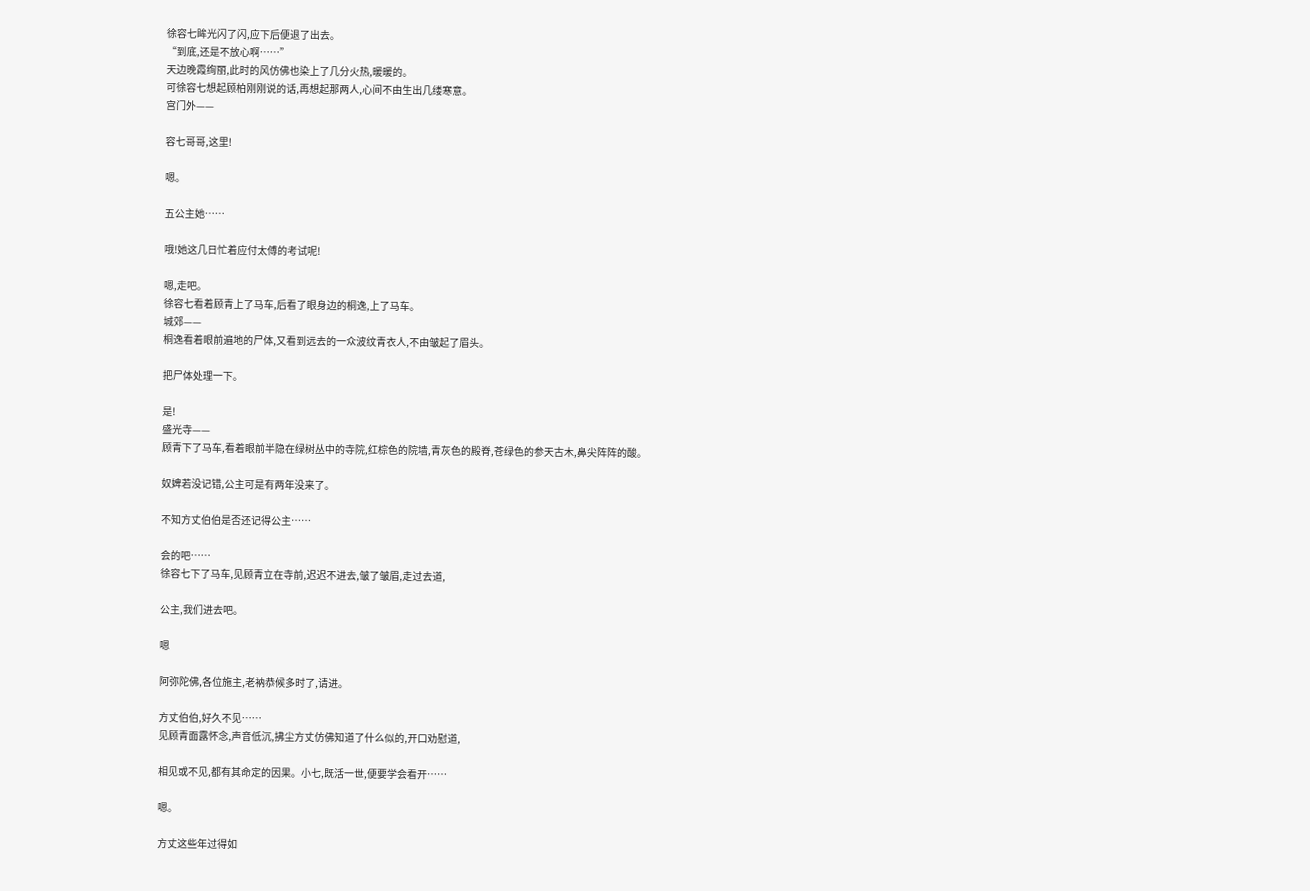徐容七眸光闪了闪,应下后便退了出去。
“到底,还是不放心啊……”
天边晚霞绚丽,此时的风仿佛也染上了几分火热,暖暖的。
可徐容七想起顾柏刚刚说的话,再想起那两人,心间不由生出几缕寒意。
宫门外——

容七哥哥,这里!

嗯。

五公主她……

哦!她这几日忙着应付太傅的考试呢!

嗯,走吧。
徐容七看着顾青上了马车,后看了眼身边的桐逸,上了马车。
城郊——
桐逸看着眼前遍地的尸体,又看到远去的一众波纹青衣人,不由皱起了眉头。

把尸体处理一下。

是!
盛光寺——
顾青下了马车,看着眼前半隐在绿树丛中的寺院,红棕色的院墙,青灰色的殿脊,苍绿色的参天古木,鼻尖阵阵的酸。

奴婢若没记错,公主可是有两年没来了。

不知方丈伯伯是否还记得公主……

会的吧……
徐容七下了马车,见顾青立在寺前,迟迟不进去,皱了皱眉,走过去道,

公主,我们进去吧。

嗯

阿弥陀佛,各位施主,老衲恭候多时了,请进。

方丈伯伯,好久不见……
见顾青面露怀念,声音低沉,拂尘方丈仿佛知道了什么似的,开口劝慰道,

相见或不见,都有其命定的因果。小七,既活一世,便要学会看开……

嗯。

方丈这些年过得如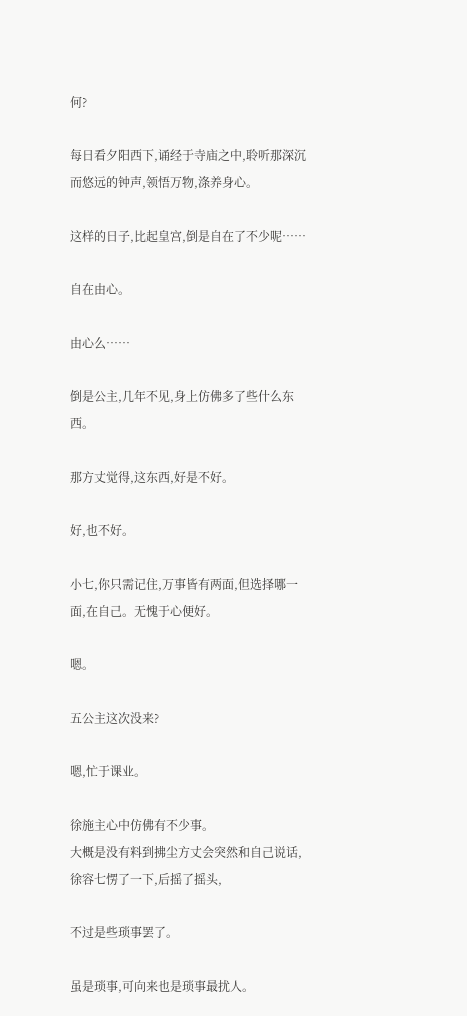何?

每日看夕阳西下,诵经于寺庙之中,聆听那深沉而悠远的钟声,领悟万物,涤养身心。

这样的日子,比起皇宫,倒是自在了不少呢……

自在由心。

由心么……

倒是公主,几年不见,身上仿佛多了些什么东西。

那方丈觉得,这东西,好是不好。

好,也不好。

小七,你只需记住,万事皆有两面,但选择哪一面,在自己。无愧于心便好。

嗯。

五公主这次没来?

嗯,忙于课业。

徐施主心中仿佛有不少事。
大概是没有料到拂尘方丈会突然和自己说话,徐容七愣了一下,后摇了摇头,

不过是些琐事罢了。

虽是琐事,可向来也是琐事最扰人。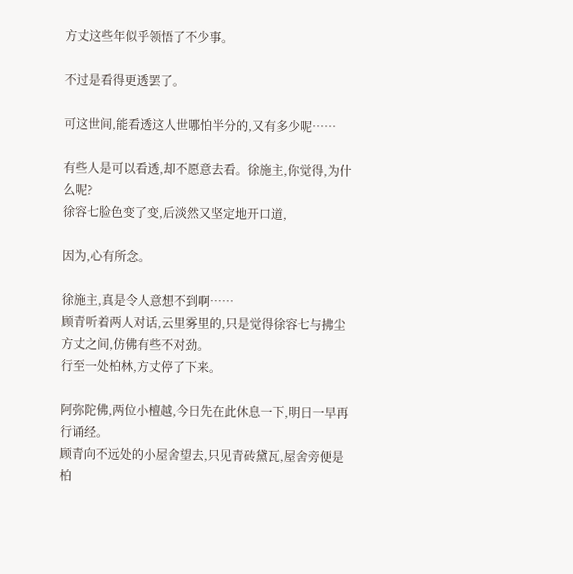方丈这些年似乎领悟了不少事。

不过是看得更透罢了。

可这世间,能看透这人世哪怕半分的,又有多少呢……

有些人是可以看透,却不愿意去看。徐施主,你觉得,为什么呢?
徐容七脸色变了变,后淡然又坚定地开口道,

因为,心有所念。

徐施主,真是令人意想不到啊……
顾青听着两人对话,云里雾里的,只是觉得徐容七与拂尘方丈之间,仿佛有些不对劲。
行至一处柏林,方丈停了下来。

阿弥陀佛,两位小檀越,今日先在此休息一下,明日一早再行诵经。
顾青向不远处的小屋舍望去,只见青砖黛瓦,屋舍旁便是柏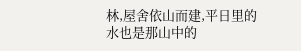林,屋舍依山而建,平日里的水也是那山中的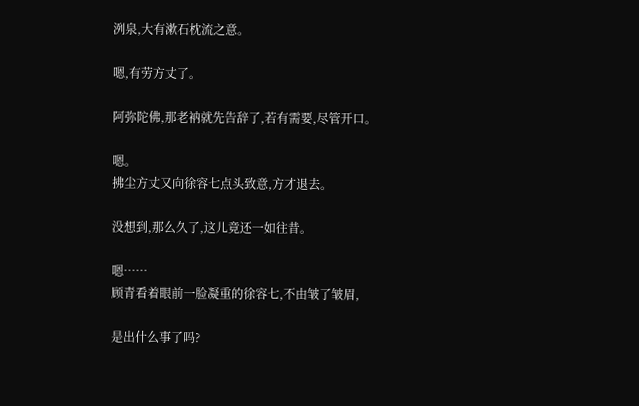洌泉,大有漱石枕流之意。

嗯,有劳方丈了。

阿弥陀佛,那老衲就先告辞了,若有需要,尽管开口。

嗯。
拂尘方丈又向徐容七点头致意,方才退去。

没想到,那么久了,这儿竟还一如往昔。

嗯……
顾青看着眼前一脸凝重的徐容七,不由皱了皱眉,

是出什么事了吗?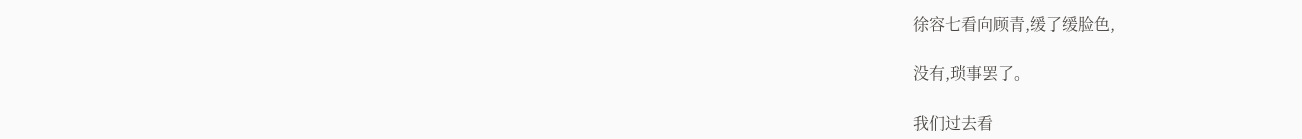徐容七看向顾青,缓了缓脸色,

没有,琐事罢了。

我们过去看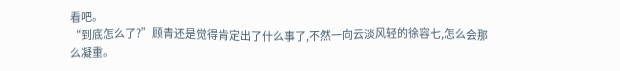看吧。
“到底怎么了?”顾青还是觉得肯定出了什么事了,不然一向云淡风轻的徐容七,怎么会那么凝重。